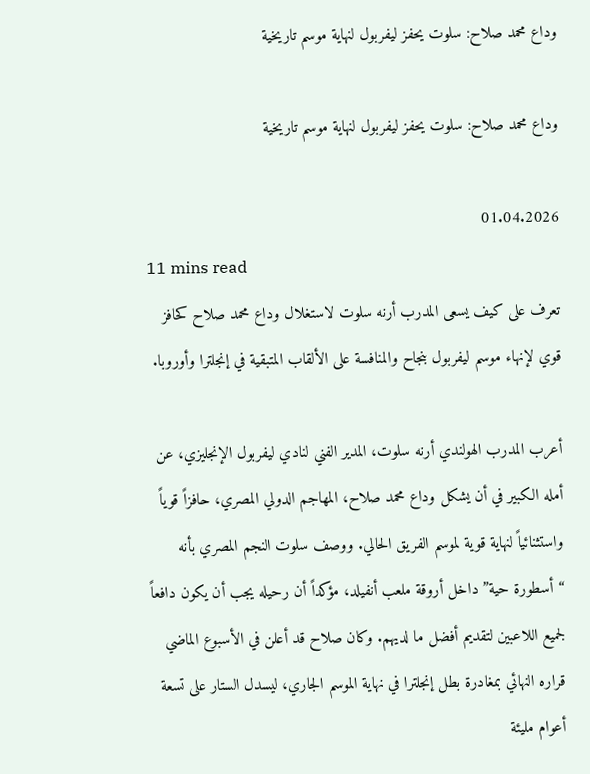وداع محمد صلاح: سلوت يحفز ليفربول لنهاية موسم تاريخية

وداع محمد صلاح: سلوت يحفز ليفربول لنهاية موسم تاريخية

01.04.2026
11 mins read
تعرف على كيف يسعى المدرب أرنه سلوت لاستغلال وداع محمد صلاح كحافز قوي لإنهاء موسم ليفربول بنجاح والمنافسة على الألقاب المتبقية في إنجلترا وأوروبا.

أعرب المدرب الهولندي أرنه سلوت، المدير الفني لنادي ليفربول الإنجليزي، عن أمله الكبير في أن يشكل وداع محمد صلاح، المهاجم الدولي المصري، حافزاً قوياً واستثنائياً لنهاية قوية لموسم الفريق الحالي. ووصف سلوت النجم المصري بأنه “أسطورة حية” داخل أروقة ملعب أنفيلد، مؤكداً أن رحيله يجب أن يكون دافعاً لجميع اللاعبين لتقديم أفضل ما لديهم. وكان صلاح قد أعلن في الأسبوع الماضي قراره النهائي بمغادرة بطل إنجلترا في نهاية الموسم الجاري، ليسدل الستار على تسعة أعوام مليئة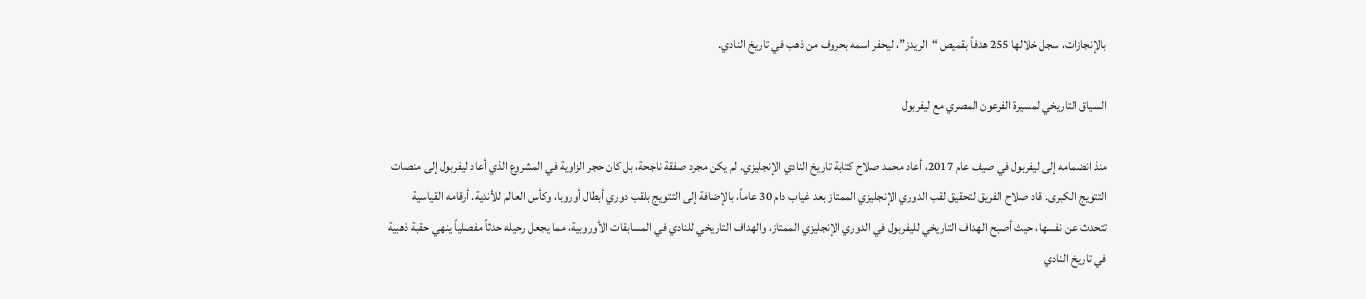بالإنجازات، سجل خلالها 255 هدفاً بقميص “الريدز”، ليحفر اسمه بحروف من ذهب في تاريخ النادي.

السياق التاريخي لمسيرة الفرعون المصري مع ليفربول

منذ انضمامه إلى ليفربول في صيف عام 2017، أعاد محمد صلاح كتابة تاريخ النادي الإنجليزي. لم يكن مجرد صفقة ناجحة، بل كان حجر الزاوية في المشروع الذي أعاد ليفربول إلى منصات التتويج الكبرى. قاد صلاح الفريق لتحقيق لقب الدوري الإنجليزي الممتاز بعد غياب دام 30 عاماً، بالإضافة إلى التتويج بلقب دوري أبطال أوروبا، وكأس العالم للأندية. أرقامه القياسية تتحدث عن نفسها، حيث أصبح الهداف التاريخي لليفربول في الدوري الإنجليزي الممتاز، والهداف التاريخي للنادي في المسابقات الأوروبية، مما يجعل رحيله حدثاً مفصلياً ينهي حقبة ذهبية في تاريخ النادي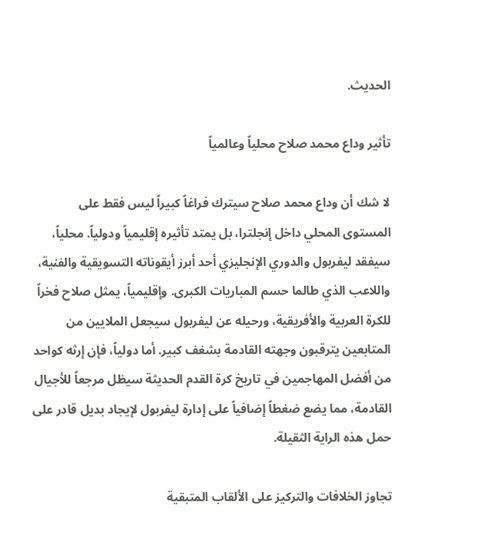الحديث.

تأثير وداع محمد صلاح محلياً وعالمياً

لا شك أن وداع محمد صلاح سيترك فراغاً كبيراً ليس فقط على المستوى المحلي داخل إنجلترا، بل يمتد تأثيره إقليمياً ودولياً. محلياً، سيفقد ليفربول والدوري الإنجليزي أحد أبرز أيقوناته التسويقية والفنية، واللاعب الذي طالما حسم المباريات الكبرى. وإقليمياً، يمثل صلاح فخراً للكرة العربية والأفريقية، ورحيله عن ليفربول سيجعل الملايين من المتابعين يترقبون وجهته القادمة بشغف كبير. أما دولياً، فإن إرثه كواحد من أفضل المهاجمين في تاريخ كرة القدم الحديثة سيظل مرجعاً للأجيال القادمة، مما يضع ضغطاً إضافياً على إدارة ليفربول لإيجاد بديل قادر على حمل هذه الراية الثقيلة.

تجاوز الخلافات والتركيز على الألقاب المتبقية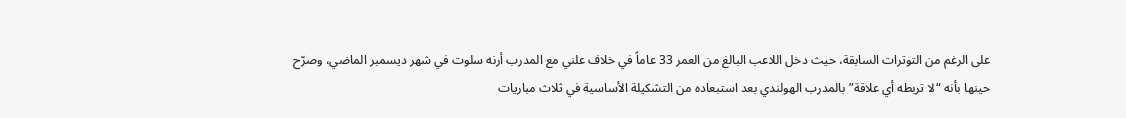على الرغم من التوترات السابقة، حيث دخل اللاعب البالغ من العمر 33 عاماً في خلاف علني مع المدرب أرنه سلوت في شهر ديسمبر الماضي، وصرّح حينها بأنه “لا تربطه أي علاقة” بالمدرب الهولندي بعد استبعاده من التشكيلة الأساسية في ثلاث مباريات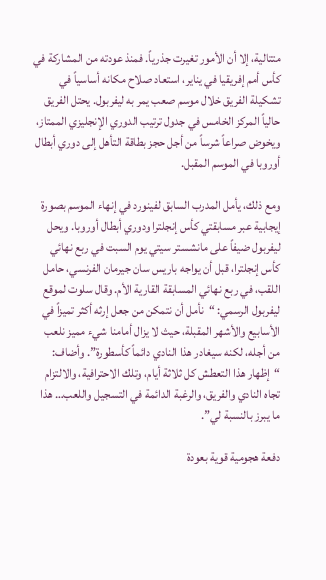متتالية، إلا أن الأمور تغيرت جذرياً. فمنذ عودته من المشاركة في كأس أمم إفريقيا في يناير، استعاد صلاح مكانه أساسياً في تشكيلة الفريق خلال موسم صعب يمر به ليفربول. يحتل الفريق حالياً المركز الخامس في جدول ترتيب الدوري الإنجليزي الممتاز، ويخوض صراعاً شرساً من أجل حجز بطاقة التأهل إلى دوري أبطال أوروبا في الموسم المقبل.

ومع ذلك، يأمل المدرب السابق لفينورد في إنهاء الموسم بصورة إيجابية عبر مسابقتي كأس إنجلترا ودوري أبطال أوروبا. ويحل ليفربول ضيفاً على مانشستر سيتي يوم السبت في ربع نهائي كأس إنجلترا، قبل أن يواجه باريس سان جيرمان الفرنسي، حامل اللقب، في ربع نهائي المسابقة القارية الأم. وقال سلوت لموقع ليفربول الرسمي: “نأمل أن نتمكن من جعل إرثه أكثر تميزاً في الأسابيع والأشهر المقبلة، حيث لا يزال أمامنا شيء مميز نلعب من أجله، لكنه سيغادر هذا النادي دائماً كأسطورة”. وأضاف: “إظهار هذا التعطش كل ثلاثة أيام، وتلك الاحترافية، والالتزام تجاه النادي والفريق، والرغبة الدائمة في التسجيل واللعب… هذا ما يبرز بالنسبة لي”.

دفعة هجومية قوية بعودة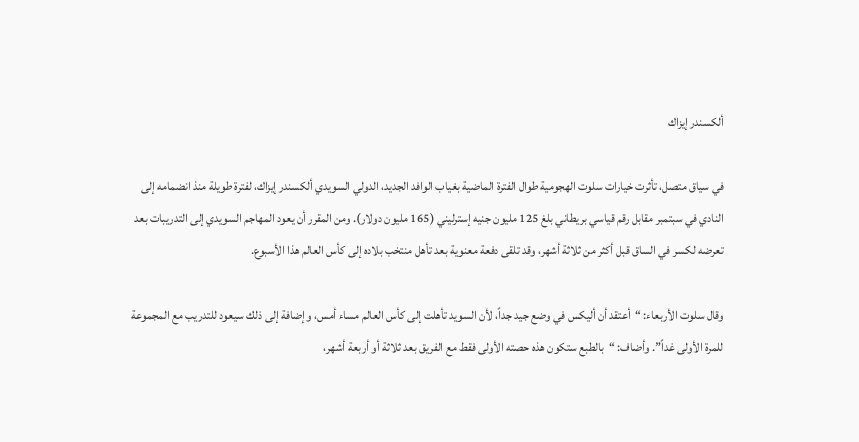ألكسندر إيزاك

في سياق متصل، تأثرت خيارات سلوت الهجومية طوال الفترة الماضية بغياب الوافد الجديد، الدولي السويدي ألكسندر إيزاك، لفترة طويلة منذ انضمامه إلى النادي في سبتمبر مقابل رقم قياسي بريطاني بلغ 125 مليون جنيه إسترليني (165 مليون دولار). ومن المقرر أن يعود المهاجم السويدي إلى التدريبات بعد تعرضه لكسر في الساق قبل أكثر من ثلاثة أشهر، وقد تلقى دفعة معنوية بعد تأهل منتخب بلاده إلى كأس العالم هذا الأسبوع.

وقال سلوت الأربعاء: “أعتقد أن أليكس في وضع جيد جداً، لأن السويد تأهلت إلى كأس العالم مساء أمس، وإضافة إلى ذلك سيعود للتدريب مع المجموعة للمرة الأولى غداً”. وأضاف: “بالطبع ستكون هذه حصته الأولى فقط مع الفريق بعد ثلاثة أو أربعة أشهر،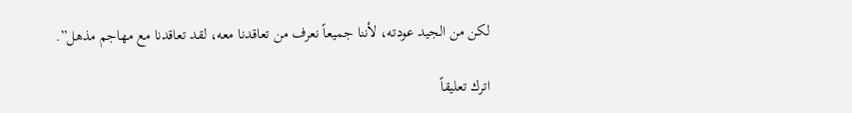لكن من الجيد عودته، لأننا جميعاً نعرف من تعاقدنا معه، لقد تعاقدنا مع مهاجم مذهل”.

اترك تعليقاً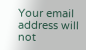Your email address will not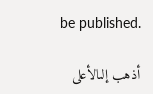be published.

أذهب إلىالأعلى